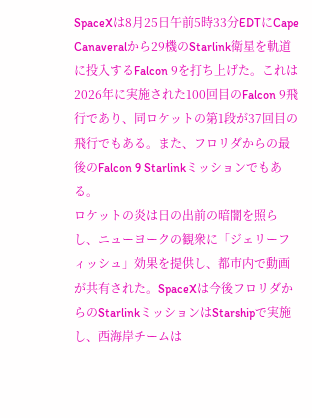SpaceXは8月25日午前5時33分EDTにCape Canaveralから29機のStarlink衛星を軌道に投入するFalcon 9を打ち上げた。これは2026年に実施された100回目のFalcon 9飛行であり、同ロケットの第1段が37回目の飛行でもある。また、フロリダからの最後のFalcon 9 Starlinkミッションでもある。
ロケットの炎は日の出前の暗闇を照らし、ニューヨークの観衆に「ジェリーフィッシュ」効果を提供し、都市内で動画が共有された。SpaceXは今後フロリダからのStarlinkミッションはStarshipで実施し、西海岸チームは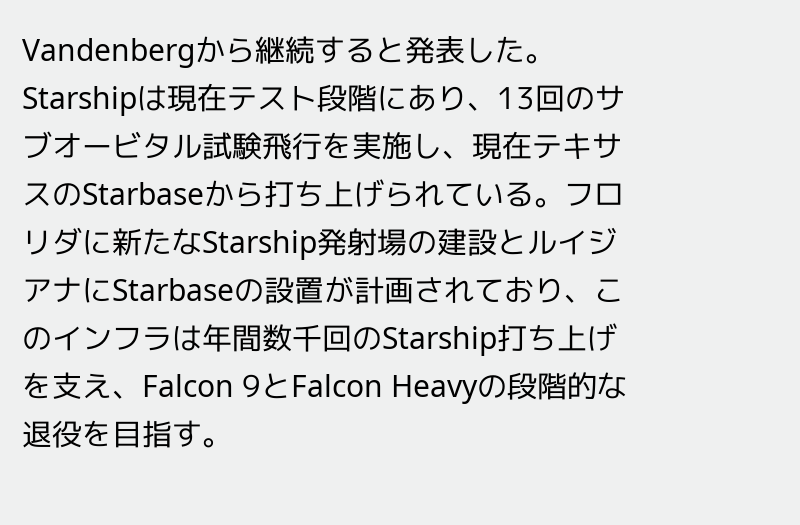Vandenbergから継続すると発表した。
Starshipは現在テスト段階にあり、13回のサブオービタル試験飛行を実施し、現在テキサスのStarbaseから打ち上げられている。フロリダに新たなStarship発射場の建設とルイジアナにStarbaseの設置が計画されており、このインフラは年間数千回のStarship打ち上げを支え、Falcon 9とFalcon Heavyの段階的な退役を目指す。